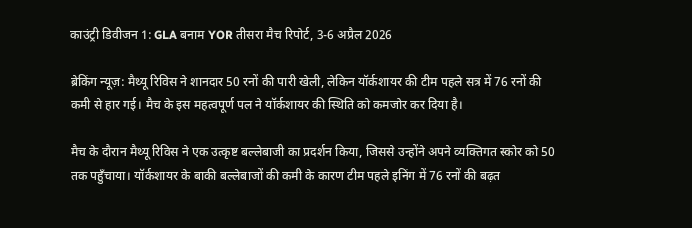काउंट्री डिवीजन 1: GLA बनाम YOR तीसरा मैच रिपोर्ट, 3-6 अप्रैल 2026

ब्रेकिंग न्यूज़: मैथ्यू रिविस ने शानदार 50 रनों की पारी खेली, लेकिन यॉर्कशायर की टीम पहले सत्र में 76 रनों की कमी से हार गई। मैच के इस महत्वपूर्ण पल ने यॉर्कशायर की स्थिति को कमजोर कर दिया है।

मैच के दौरान मैथ्यू रिविस ने एक उत्कृष्ट बल्लेबाजी का प्रदर्शन किया, जिससे उन्होंने अपने व्यक्तिगत स्कोर को 50 तक पहुँचाया। यॉर्कशायर के बाकी बल्लेबाजों की कमी के कारण टीम पहले इनिंग में 76 रनों की बढ़त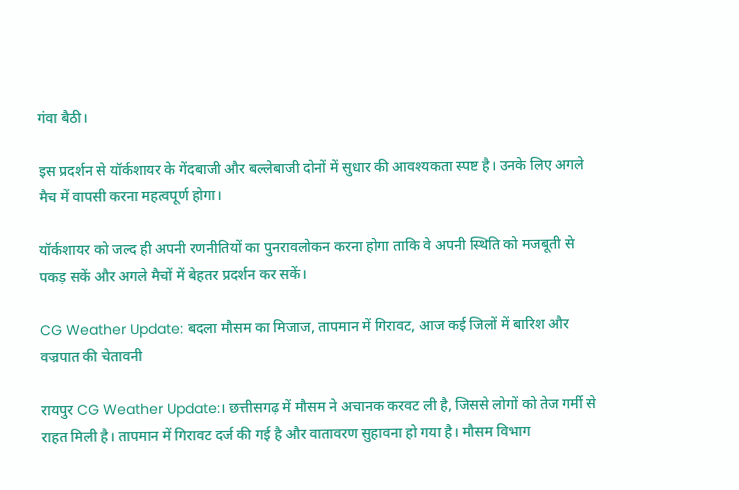गंवा बैठी।

इस प्रदर्शन से यॉर्कशायर के गेंदबाजी और बल्लेबाजी दोनों में सुधार की आवश्यकता स्पष्ट है। उनके लिए अगले मैच में वापसी करना महत्वपूर्ण होगा।

यॉर्कशायर को जल्द ही अपनी रणनीतियों का पुनरावलोकन करना होगा ताकि वे अपनी स्थिति को मजबूती से पकड़ सकें और अगले मैचों में बेहतर प्रदर्शन कर सकें।

CG Weather Update: बदला मौसम का मिजाज, तापमान में गिरावट, आज कई जिलों में बारिश और वज्रपात की चेतावनी

रायपुर CG Weather Update:। छत्तीसगढ़ में मौसम ने अचानक करवट ली है, जिससे लोगों को तेज गर्मी से राहत मिली है। तापमान में गिरावट दर्ज की गई है और वातावरण सुहावना हो गया है। मौसम विभाग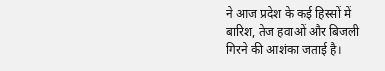ने आज प्रदेश के कई हिस्सों में बारिश, तेज हवाओं और बिजली गिरने की आशंका जताई है।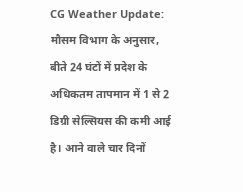CG Weather Update: मौसम विभाग के अनुसार, बीते 24 घंटों में प्रदेश के अधिकतम तापमान में 1 से 2 डिग्री सेल्सियस की कमी आई है। आने वाले चार दिनों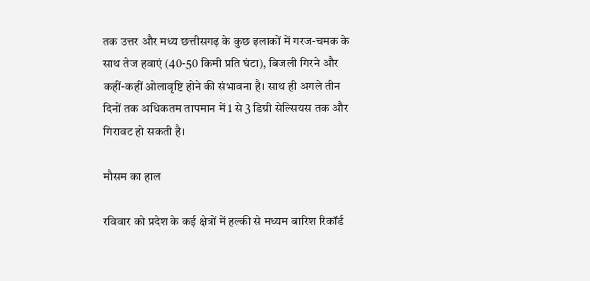तक उत्तर और मध्य छत्तीसगढ़ के कुछ इलाकों में गरज-चमक के साथ तेज हवाएं (40-50 किमी प्रति घंटा), बिजली गिरने और कहीं-कहीं ओलावृष्टि होने की संभावना है। साथ ही अगले तीन दिनों तक अधिकतम तापमान में 1 से 3 डिग्री सेल्सियस तक और गिरावट हो सकती है।

मौसम का हाल

रविवार को प्रदेश के कई क्षेत्रों में हल्की से मध्यम बारिश रिकॉर्ड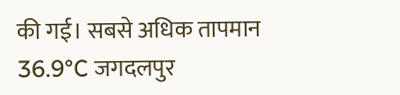की गई। सबसे अधिक तापमान 36.9°C जगदलपुर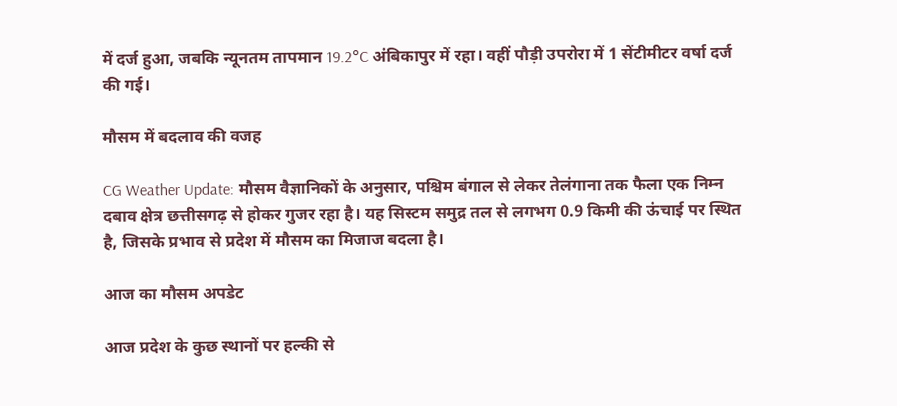में दर्ज हुआ, जबकि न्यूनतम तापमान 19.2°C अंबिकापुर में रहा। वहीं पौड़ी उपरोरा में 1 सेंटीमीटर वर्षा दर्ज की गई।

मौसम में बदलाव की वजह

CG Weather Update: मौसम वैज्ञानिकों के अनुसार, पश्चिम बंगाल से लेकर तेलंगाना तक फैला एक निम्न दबाव क्षेत्र छत्तीसगढ़ से होकर गुजर रहा है। यह सिस्टम समुद्र तल से लगभग 0.9 किमी की ऊंचाई पर स्थित है, जिसके प्रभाव से प्रदेश में मौसम का मिजाज बदला है।

आज का मौसम अपडेट

आज प्रदेश के कुछ स्थानों पर हल्की से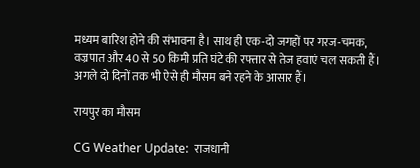मध्यम बारिश होने की संभावना है। साथ ही एक-दो जगहों पर गरज-चमक, वज्रपात और 40 से 50 किमी प्रति घंटे की रफ्तार से तेज हवाएं चल सकती हैं। अगले दो दिनों तक भी ऐसे ही मौसम बने रहने के आसार हैं।

रायपुर का मौसम

CG Weather Update:  राजधानी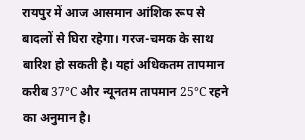रायपुर में आज आसमान आंशिक रूप से बादलों से घिरा रहेगा। गरज-चमक के साथ बारिश हो सकती है। यहां अधिकतम तापमान करीब 37°C और न्यूनतम तापमान 25°C रहने का अनुमान है।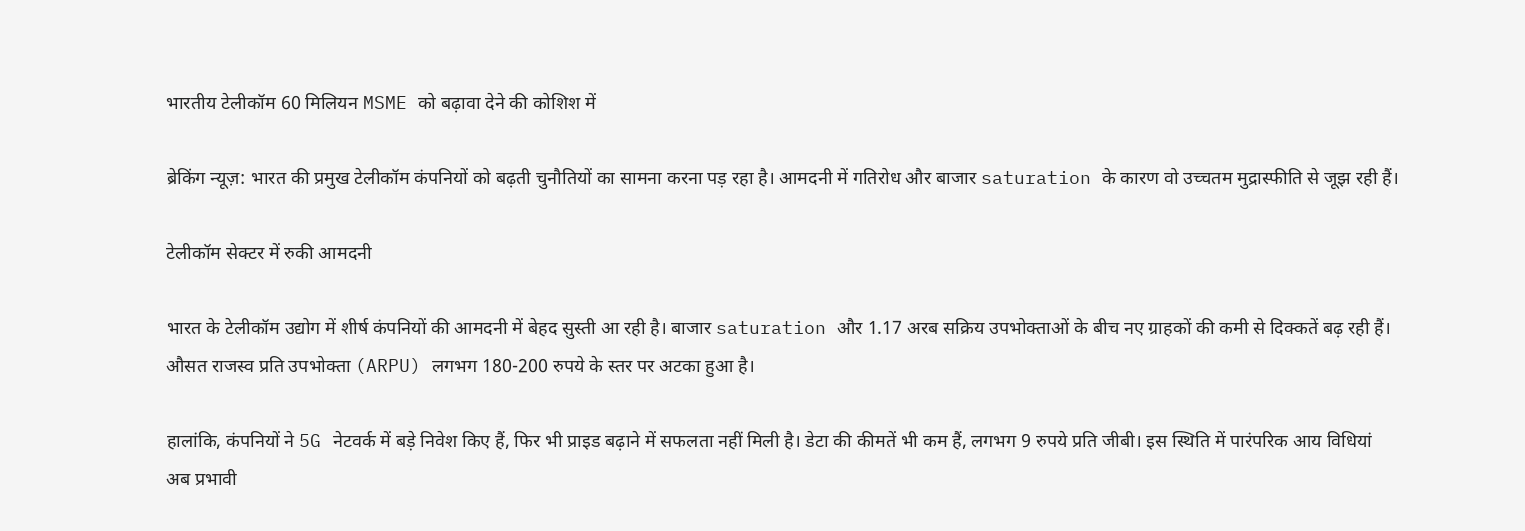भारतीय टेलीकॉम 60 मिलियन MSME को बढ़ावा देने की कोशिश में

ब्रेकिंग न्यूज़: भारत की प्रमुख टेलीकॉम कंपनियों को बढ़ती चुनौतियों का सामना करना पड़ रहा है। आमदनी में गतिरोध और बाजार saturation के कारण वो उच्चतम मुद्रास्फीति से जूझ रही हैं।

टेलीकॉम सेक्टर में रुकी आमदनी

भारत के टेलीकॉम उद्योग में शीर्ष कंपनियों की आमदनी में बेहद सुस्ती आ रही है। बाजार saturation और 1.17 अरब सक्रिय उपभोक्ताओं के बीच नए ग्राहकों की कमी से दिक्कतें बढ़ रही हैं। औसत राजस्व प्रति उपभोक्ता (ARPU) लगभग 180-200 रुपये के स्तर पर अटका हुआ है।

हालांकि, कंपनियों ने 5G नेटवर्क में बड़े निवेश किए हैं, फिर भी प्राइड बढ़ाने में सफलता नहीं मिली है। डेटा की कीमतें भी कम हैं, लगभग 9 रुपये प्रति जीबी। इस स्थिति में पारंपरिक आय विधियां अब प्रभावी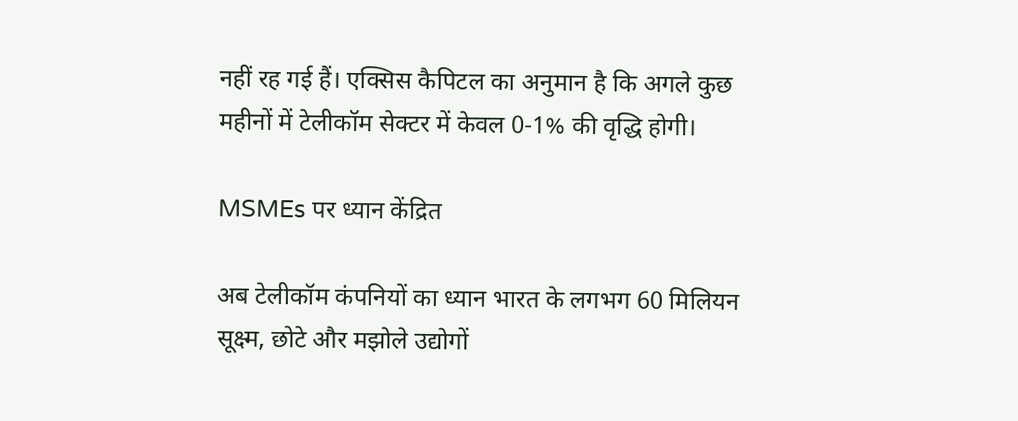नहीं रह गई हैं। एक्सिस कैपिटल का अनुमान है कि अगले कुछ महीनों में टेलीकॉम सेक्टर में केवल 0-1% की वृद्धि होगी।

MSMEs पर ध्यान केंद्रित

अब टेलीकॉम कंपनियों का ध्यान भारत के लगभग 60 मिलियन सूक्ष्म, छोटे और मझोले उद्योगों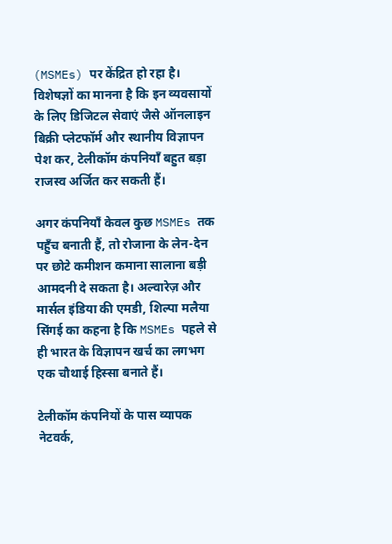(MSMEs) पर केंद्रित हो रहा है। विशेषज्ञों का मानना है कि इन व्यवसायों के लिए डिजिटल सेवाएं जैसे ऑनलाइन बिक्री प्लेटफॉर्म और स्थानीय विज्ञापन पेश कर, टेलीकॉम कंपनियाँ बहुत बड़ा राजस्व अर्जित कर सकती हैं।

अगर कंपनियाँ केवल कुछ MSMEs तक पहुँच बनाती हैं, तो रोजाना के लेन-देन पर छोटे कमीशन कमाना सालाना बड़ी आमदनी दे सकता है। अल्वारेज़ और मार्सल इंडिया की एमडी, शिल्पा मलैया सिंगई का कहना है कि MSMEs पहले से ही भारत के विज्ञापन खर्च का लगभग एक चौथाई हिस्सा बनाते हैं।

टेलीकॉम कंपनियों के पास व्यापक नेटवर्क,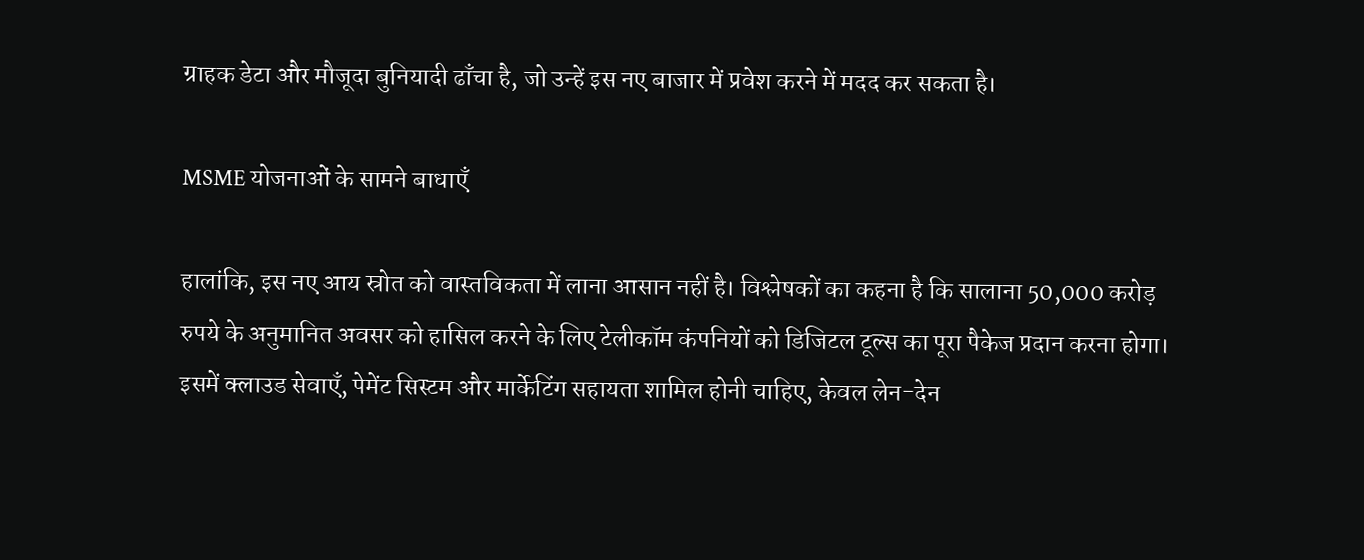ग्राहक डेटा और मौजूदा बुनियादी ढाँचा है, जो उन्हें इस नए बाजार में प्रवेश करने में मदद कर सकता है।

MSME योजनाओं के सामने बाधाएँ

हालांकि, इस नए आय स्रोत को वास्तविकता में लाना आसान नहीं है। विश्लेषकों का कहना है कि सालाना 50,000 करोड़ रुपये के अनुमानित अवसर को हासिल करने के लिए टेलीकॉम कंपनियों को डिजिटल टूल्स का पूरा पैकेज प्रदान करना होगा। इसमें क्लाउड सेवाएँ, पेमेंट सिस्टम और मार्केटिंग सहायता शामिल होनी चाहिए, केवल लेन-देन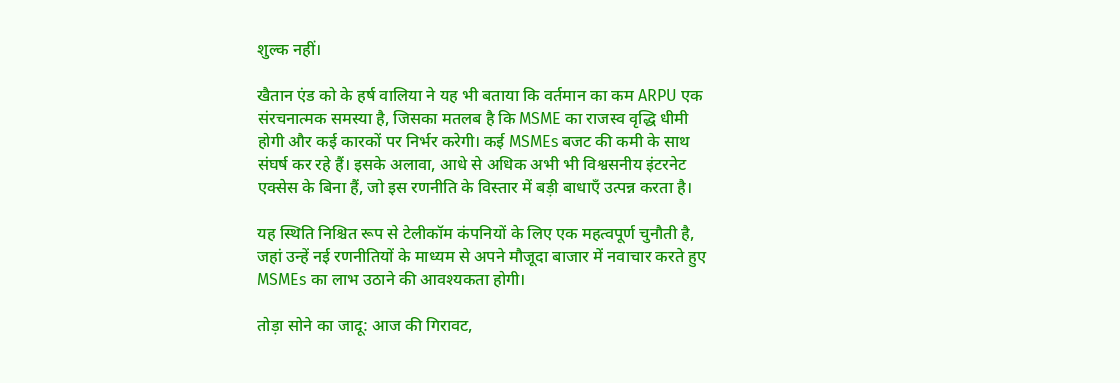शुल्क नहीं।

खैतान एंड को के हर्ष वालिया ने यह भी बताया कि वर्तमान का कम ARPU एक संरचनात्मक समस्या है, जिसका मतलब है कि MSME का राजस्व वृद्धि धीमी होगी और कई कारकों पर निर्भर करेगी। कई MSMEs बजट की कमी के साथ संघर्ष कर रहे हैं। इसके अलावा, आधे से अधिक अभी भी विश्वसनीय इंटरनेट एक्सेस के बिना हैं, जो इस रणनीति के विस्तार में बड़ी बाधाएँ उत्पन्न करता है।

यह स्थिति निश्चित रूप से टेलीकॉम कंपनियों के लिए एक महत्वपूर्ण चुनौती है, जहां उन्हें नई रणनीतियों के माध्यम से अपने मौजूदा बाजार में नवाचार करते हुए MSMEs का लाभ उठाने की आवश्यकता होगी।

तोड़ा सोने का जादू: आज की गिरावट,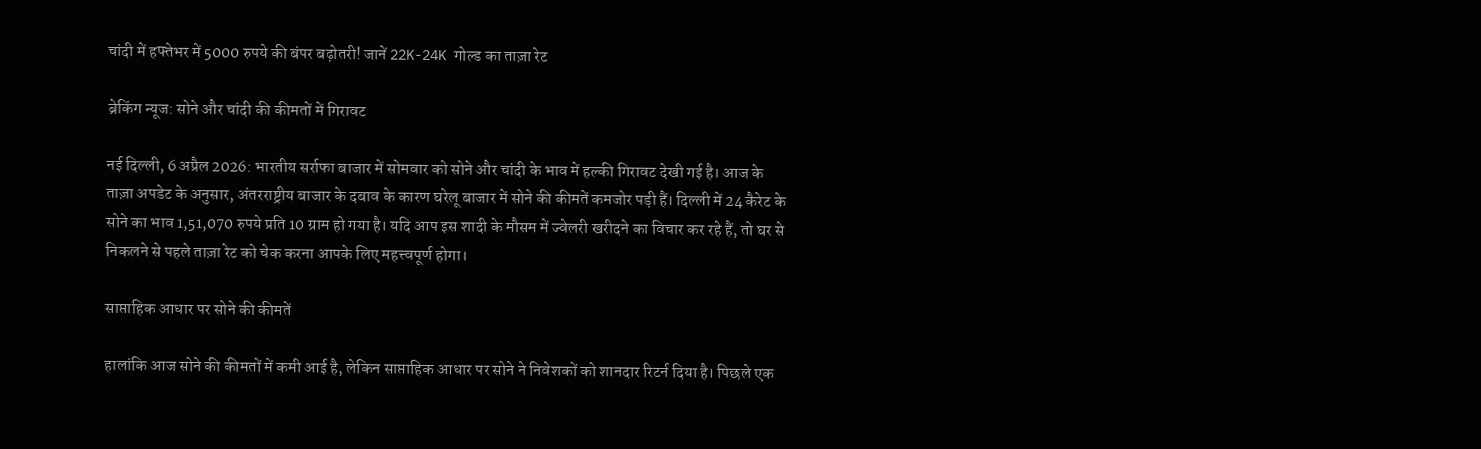चांदी में हफ्तेभर में 5000 रुपये की बंपर बढ़ोतरी! जानें 22K-24K गोल्ड का ताज़ा रेट

ब्रेकिंग न्यूज: सोने और चांदी की कीमतों में गिरावट

नई दिल्ली, 6 अप्रैल 2026: भारतीय सर्राफा बाजार में सोमवार को सोने और चांदी के भाव में हल्की गिरावट देखी गई है। आज के ताज़ा अपडेट के अनुसार, अंतरराष्ट्रीय बाजार के दबाव के कारण घरेलू बाजार में सोने की कीमतें कमजोर पड़ी हैं। दिल्ली में 24 कैरेट के सोने का भाव 1,51,070 रुपये प्रति 10 ग्राम हो गया है। यदि आप इस शादी के मौसम में ज्वेलरी खरीदने का विचार कर रहे हैं, तो घर से निकलने से पहले ताज़ा रेट को चेक करना आपके लिए महत्त्वपूर्ण होगा।

साप्ताहिक आधार पर सोने की कीमतें

हालांकि आज सोने की कीमतों में कमी आई है, लेकिन साप्ताहिक आधार पर सोने ने निवेशकों को शानदार रिटर्न दिया है। पिछले एक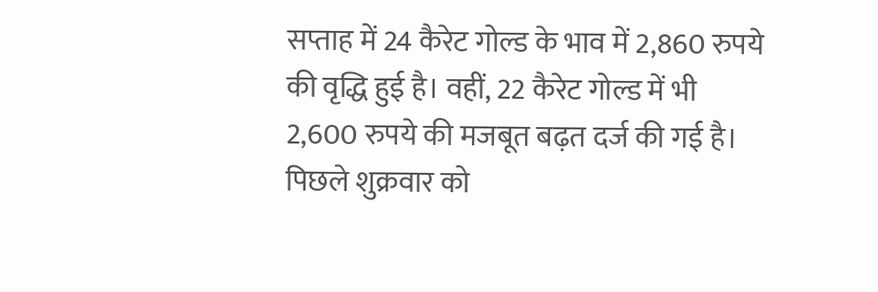सप्ताह में 24 कैरेट गोल्ड के भाव में 2,860 रुपये की वृद्धि हुई है। वहीं, 22 कैरेट गोल्ड में भी 2,600 रुपये की मजबूत बढ़त दर्ज की गई है। पिछले शुक्रवार को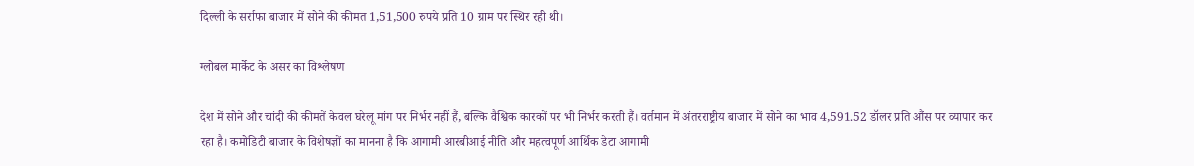दिल्ली के सर्राफा बाजार में सोने की कीमत 1,51,500 रुपये प्रति 10 ग्राम पर स्थिर रही थी।

ग्लोबल मार्केट के असर का विश्लेषण

देश में सोने और चांदी की कीमतें केवल घरेलू मांग पर निर्भर नहीं हैं, बल्कि वैश्विक कारकों पर भी निर्भर करती हैं। वर्तमान में अंतरराष्ट्रीय बाजार में सोने का भाव 4,591.52 डॉलर प्रति औंस पर व्यापार कर रहा है। कमोडिटी बाजार के विशेषज्ञों का मानना है कि आगामी आरबीआई नीति और महत्वपूर्ण आर्थिक डेटा आगामी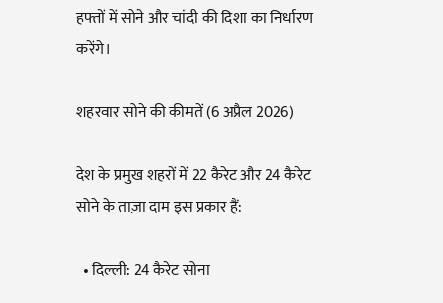हफ्तों में सोने और चांदी की दिशा का निर्धारण करेंगे।

शहरवार सोने की कीमतें (6 अप्रैल 2026)

देश के प्रमुख शहरों में 22 कैरेट और 24 कैरेट सोने के ताज़ा दाम इस प्रकार हैं:

  • दिल्ली: 24 कैरेट सोना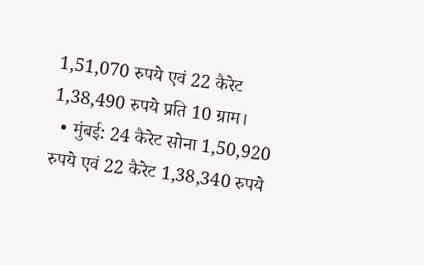1,51,070 रुपये एवं 22 कैरेट 1,38,490 रुपये प्रति 10 ग्राम।
  • मुंबई: 24 कैरेट सोना 1,50,920 रुपये एवं 22 कैरेट 1,38,340 रुपये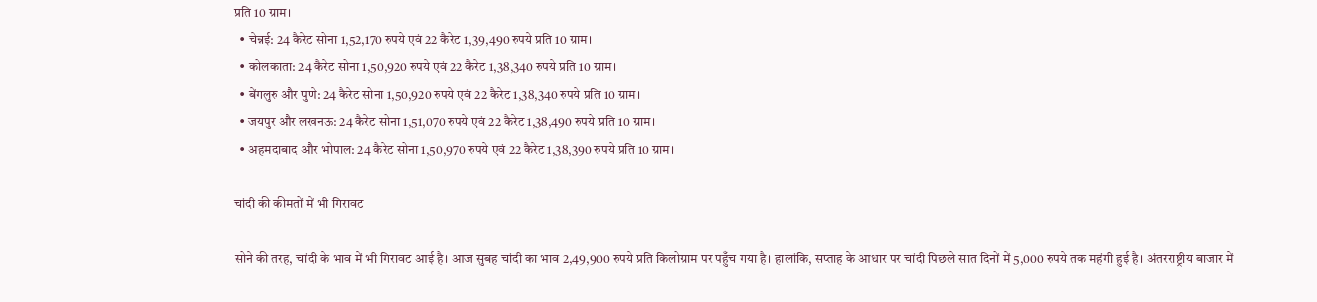प्रति 10 ग्राम।
  • चेन्नई: 24 कैरेट सोना 1,52,170 रुपये एवं 22 कैरेट 1,39,490 रुपये प्रति 10 ग्राम।
  • कोलकाता: 24 कैरेट सोना 1,50,920 रुपये एवं 22 कैरेट 1,38,340 रुपये प्रति 10 ग्राम।
  • बेंगलुरु और पुणे: 24 कैरेट सोना 1,50,920 रुपये एवं 22 कैरेट 1,38,340 रुपये प्रति 10 ग्राम।
  • जयपुर और लखनऊ: 24 कैरेट सोना 1,51,070 रुपये एवं 22 कैरेट 1,38,490 रुपये प्रति 10 ग्राम।
  • अहमदाबाद और भोपाल: 24 कैरेट सोना 1,50,970 रुपये एवं 22 कैरेट 1,38,390 रुपये प्रति 10 ग्राम।

चांदी की कीमतों में भी गिरावट

सोने की तरह, चांदी के भाव में भी गिरावट आई है। आज सुबह चांदी का भाव 2,49,900 रुपये प्रति किलोग्राम पर पहुँच गया है। हालांकि, सप्ताह के आधार पर चांदी पिछले सात दिनों में 5,000 रुपये तक महंगी हुई है। अंतरराष्ट्रीय बाजार में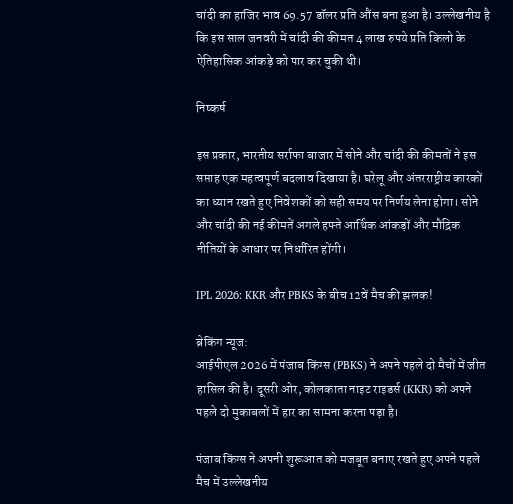चांदी का हाजिर भाव 69.57 डॉलर प्रति औंस बना हुआ है। उल्लेखनीय है कि इस साल जनवरी में चांदी की कीमत 4 लाख रुपये प्रति किलो के ऐतिहासिक आंकड़े को पार कर चुकी थी।

निष्कर्ष

इस प्रकार, भारतीय सर्राफा बाजार में सोने और चांदी की कीमतों ने इस सप्ताह एक महत्वपूर्ण बदलाव दिखाया है। घरेलू और अंतरराष्ट्रीय कारकों का ध्यान रखते हुए निवेशकों को सही समय पर निर्णय लेना होगा। सोने और चांदी की नई कीमतें अगले हफ्ते आर्थिक आंकड़ों और मौद्रिक नीतियों के आधार पर निर्धारित होंगी।

IPL 2026: KKR और PBKS के बीच 12वें मैच की झलक!

ब्रेकिंग न्यूज:
आईपीएल 2026 में पंजाब किंग्स (PBKS) ने अपने पहले दो मैचों में जीत हासिल की है। दूसरी ओर, कोलकाता नाइट राइडर्स (KKR) को अपने पहले दो मुकाबलों में हार का सामना करना पड़ा है।

पंजाब किंग्स ने अपनी शुरूआत को मजबूत बनाए रखते हुए अपने पहले मैच में उल्लेखनीय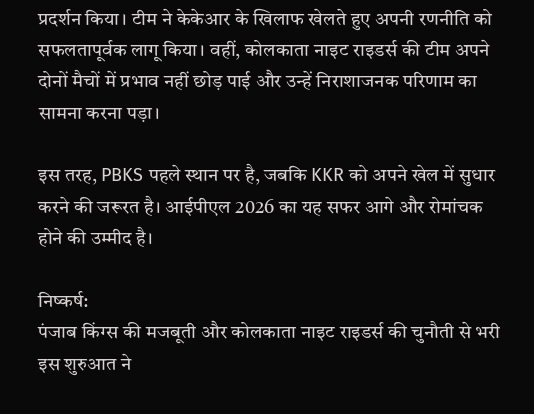प्रदर्शन किया। टीम ने केकेआर के खिलाफ खेलते हुए अपनी रणनीति को सफलतापूर्वक लागू किया। वहीं, कोलकाता नाइट राइडर्स की टीम अपने दोनों मैचों में प्रभाव नहीं छोड़ पाई और उन्हें निराशाजनक परिणाम का सामना करना पड़ा।

इस तरह, PBKS पहले स्थान पर है, जबकि KKR को अपने खेल में सुधार करने की जरूरत है। आईपीएल 2026 का यह सफर आगे और रोमांचक होने की उम्मीद है।

निष्कर्ष:
पंजाब किंग्स की मजबूती और कोलकाता नाइट राइडर्स की चुनौती से भरी इस शुरुआत ने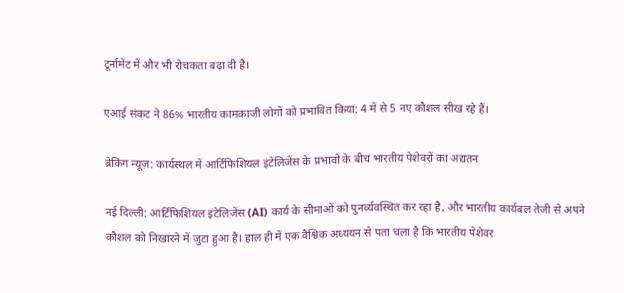टूर्नामेंट में और भी रोचकता बढ़ा दी है।

एआई संकट ने 86% भारतीय कामकाजी लोगों को प्रभावित किया: 4 में से 5 नए कौशल सीख रहे हैं।

ब्रेकिंग न्यूज़: कार्यस्थल में आर्टिफिशियल इंटेलिजेंस के प्रभावों के बीच भारतीय पेशेवरों का अद्यतन

नई दिल्ली: आर्टिफिशियल इंटेलिजेंस (AI) कार्य के सीमाओं को पुनर्व्यवस्थित कर रहा है, और भारतीय कार्यबल तेजी से अपने कौशल को निखारने में जुटा हुआ है। हाल ही में एक वैश्विक अध्ययन से पता चला है कि भारतीय पेशेवर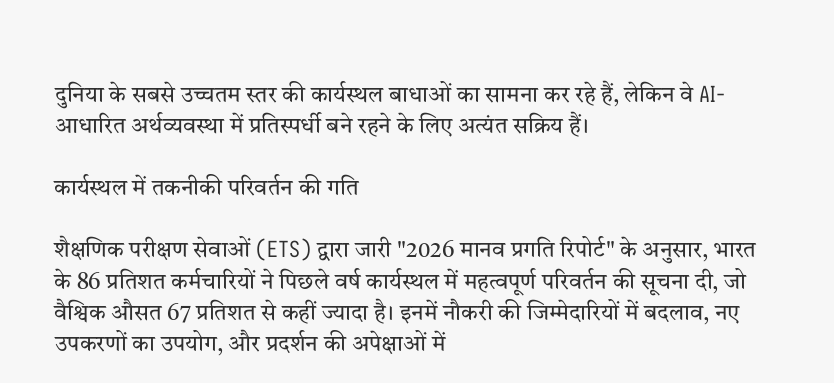दुनिया के सबसे उच्चतम स्तर की कार्यस्थल बाधाओं का सामना कर रहे हैं, लेकिन वे AI-आधारित अर्थव्यवस्था में प्रतिस्पर्धी बने रहने के लिए अत्यंत सक्रिय हैं।

कार्यस्थल में तकनीकी परिवर्तन की गति

शैक्षणिक परीक्षण सेवाओं (ETS) द्वारा जारी "2026 मानव प्रगति रिपोर्ट" के अनुसार, भारत के 86 प्रतिशत कर्मचारियों ने पिछले वर्ष कार्यस्थल में महत्वपूर्ण परिवर्तन की सूचना दी, जो वैश्विक औसत 67 प्रतिशत से कहीं ज्यादा है। इनमें नौकरी की जिम्मेदारियों में बदलाव, नए उपकरणों का उपयोग, और प्रदर्शन की अपेक्षाओं में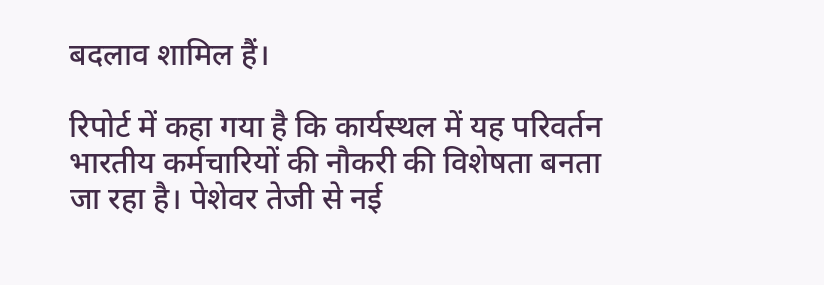बदलाव शामिल हैं।

रिपोर्ट में कहा गया है कि कार्यस्थल में यह परिवर्तन भारतीय कर्मचारियों की नौकरी की विशेषता बनता जा रहा है। पेशेवर तेजी से नई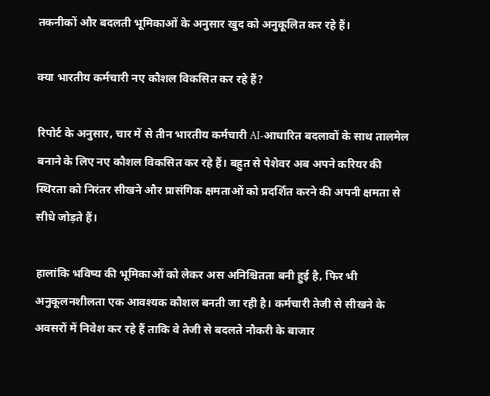तकनीकों और बदलती भूमिकाओं के अनुसार खुद को अनुकूलित कर रहे हैं।

क्या भारतीय कर्मचारी नए कौशल विकसित कर रहे हैं?

रिपोर्ट के अनुसार, चार में से तीन भारतीय कर्मचारी AI-आधारित बदलावों के साथ तालमेल बनाने के लिए नए कौशल विकसित कर रहे हैं। बहुत से पेशेवर अब अपने करियर की स्थिरता को निरंतर सीखने और प्रासंगिक क्षमताओं को प्रदर्शित करने की अपनी क्षमता से सीधे जोड़ते हैं।

हालांकि भविष्य की भूमिकाओं को लेकर अस अनिश्चितता बनी हुई है, फिर भी अनुकूलनशीलता एक आवश्यक कौशल बनती जा रही है। कर्मचारी तेजी से सीखने के अवसरों में निवेश कर रहे हैं ताकि वे तेजी से बदलते नौकरी के बाजार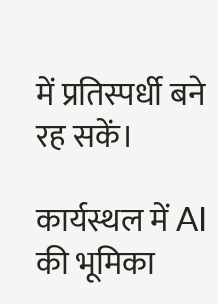में प्रतिस्पर्धी बने रह सकें।

कार्यस्थल में AI की भूमिका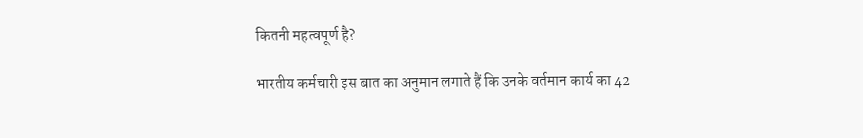कितनी महत्वपूर्ण है?

भारतीय कर्मचारी इस बात का अनुमान लगाते हैं कि उनके वर्तमान कार्य का 42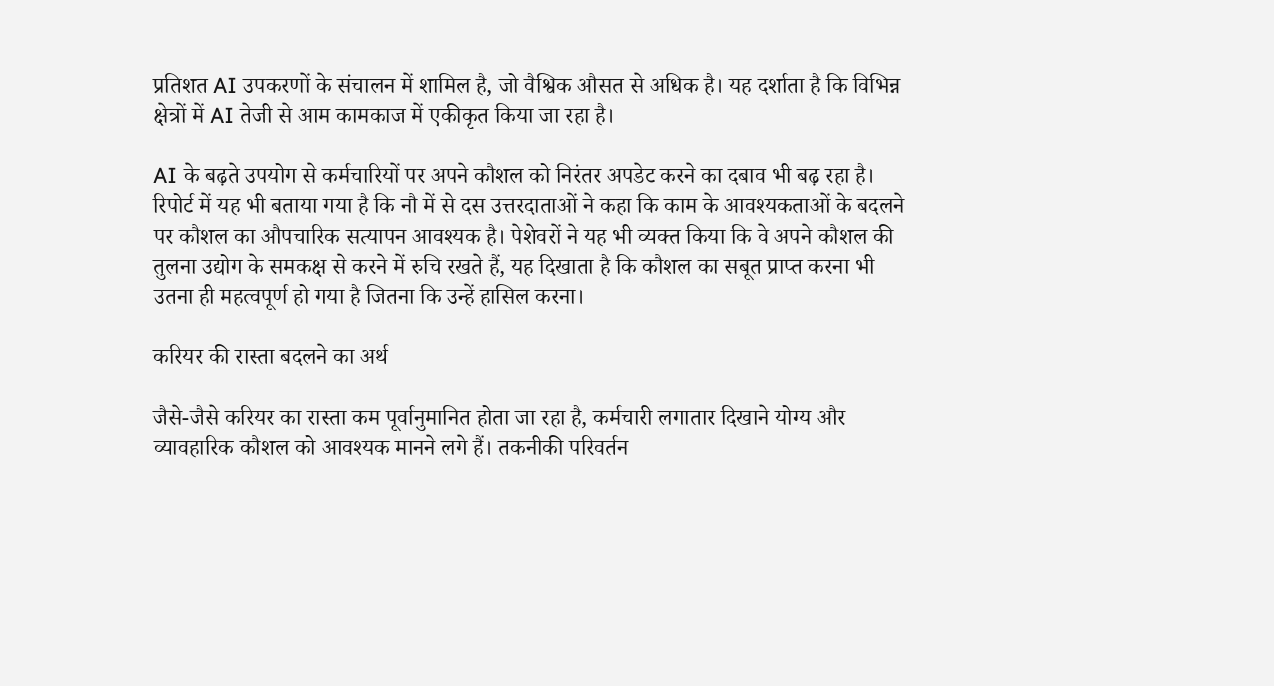प्रतिशत AI उपकरणों के संचालन में शामिल है, जो वैश्विक औसत से अधिक है। यह दर्शाता है कि विभिन्न क्षेत्रों में AI तेजी से आम कामकाज में एकीकृत किया जा रहा है।

AI के बढ़ते उपयोग से कर्मचारियों पर अपने कौशल को निरंतर अपडेट करने का दबाव भी बढ़ रहा है। रिपोर्ट में यह भी बताया गया है कि नौ में से दस उत्तरदाताओं ने कहा कि काम के आवश्यकताओं के बदलने पर कौशल का औपचारिक सत्यापन आवश्यक है। पेशेवरों ने यह भी व्यक्त किया कि वे अपने कौशल की तुलना उद्योग के समकक्ष से करने में रुचि रखते हैं, यह दिखाता है कि कौशल का सबूत प्राप्त करना भी उतना ही महत्वपूर्ण हो गया है जितना कि उन्हें हासिल करना।

करियर की रास्ता बदलने का अर्थ

जैसे-जैसे करियर का रास्ता कम पूर्वानुमानित होता जा रहा है, कर्मचारी लगातार दिखाने योग्य और व्यावहारिक कौशल को आवश्यक मानने लगे हैं। तकनीकी परिवर्तन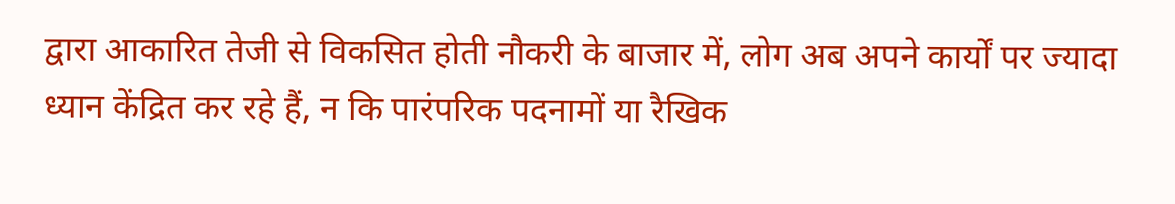द्वारा आकारित तेजी से विकसित होती नौकरी के बाजार में, लोग अब अपने कार्यों पर ज्यादा ध्यान केंद्रित कर रहे हैं, न कि पारंपरिक पदनामों या रैखिक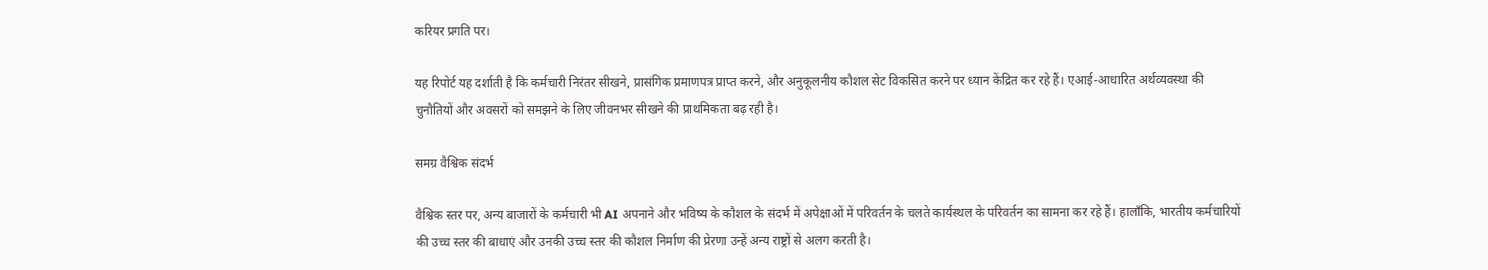करियर प्रगति पर।

यह रिपोर्ट यह दर्शाती है कि कर्मचारी निरंतर सीखने, प्रासंगिक प्रमाणपत्र प्राप्त करने, और अनुकूलनीय कौशल सेट विकसित करने पर ध्यान केंद्रित कर रहे हैं। एआई-आधारित अर्थव्यवस्था की चुनौतियों और अवसरों को समझने के लिए जीवनभर सीखने की प्राथमिकता बढ़ रही है।

समग्र वैश्विक संदर्भ

वैश्विक स्तर पर, अन्य बाजारों के कर्मचारी भी AI अपनाने और भविष्य के कौशल के संदर्भ में अपेक्षाओं में परिवर्तन के चलते कार्यस्थल के परिवर्तन का सामना कर रहे हैं। हालाँकि, भारतीय कर्मचारियों की उच्च स्तर की बाधाएं और उनकी उच्च स्तर की कौशल निर्माण की प्रेरणा उन्हें अन्य राष्ट्रों से अलग करती है।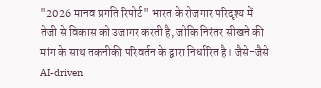"2026 मानव प्रगति रिपोर्ट" भारत के रोजगार परिदृश्य में तेजी से विकास को उजागर करती है, जोकि निरंतर सीखने की मांग के साथ तकनीकी परिवर्तन के द्वारा निर्धारित है। जैसे-जैसे AI-driven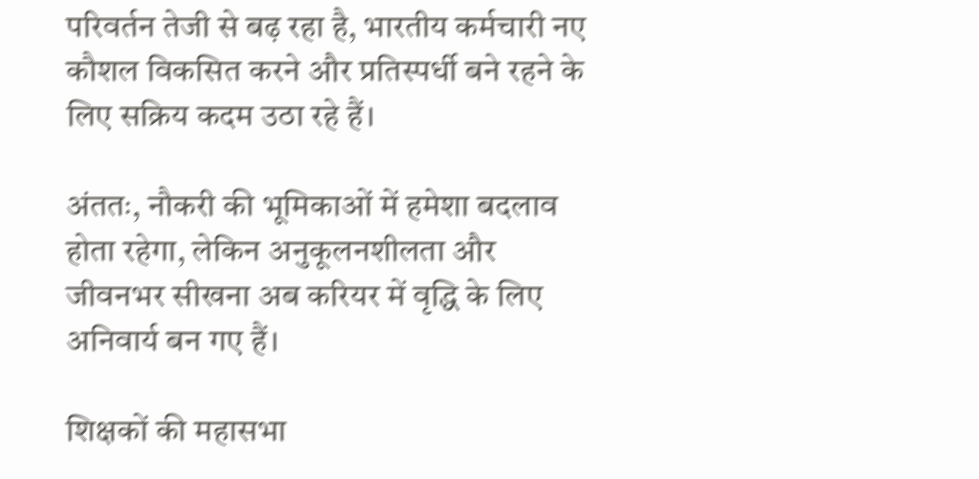परिवर्तन तेजी से बढ़ रहा है, भारतीय कर्मचारी नए कौशल विकसित करने और प्रतिस्पर्धी बने रहने के लिए सक्रिय कदम उठा रहे हैं।

अंततः, नौकरी की भूमिकाओं में हमेशा बदलाव होता रहेगा, लेकिन अनुकूलनशीलता और जीवनभर सीखना अब करियर में वृद्धि के लिए अनिवार्य बन गए हैं।

शिक्षकों की महासभा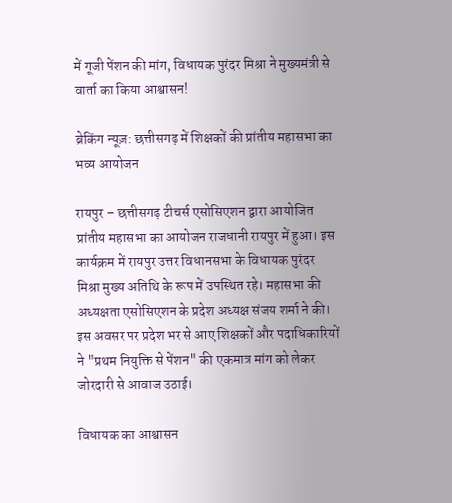में गूजी पेंशन की मांग, विधायक पुरंदर मिश्रा ने मुख्यमंत्री से वार्ता का किया आश्वासन!

ब्रेकिंग न्यूज़: छत्तीसगढ़ में शिक्षकों की प्रांतीय महासभा का भव्य आयोजन

रायपुर – छत्तीसगढ़ टीचर्स एसोसिएशन द्वारा आयोजित प्रांतीय महासभा का आयोजन राजधानी रायपुर में हुआ। इस कार्यक्रम में रायपुर उत्तर विधानसभा के विधायक पुरंदर मिश्रा मुख्य अतिथि के रूप में उपस्थित रहे। महासभा की अध्यक्षता एसोसिएशन के प्रदेश अध्यक्ष संजय शर्मा ने की। इस अवसर पर प्रदेश भर से आए शिक्षकों और पदाधिकारियों ने "प्रथम नियुक्ति से पेंशन" की एकमात्र मांग को लेकर जोरदारी से आवाज उठाई।

विधायक का आश्वासन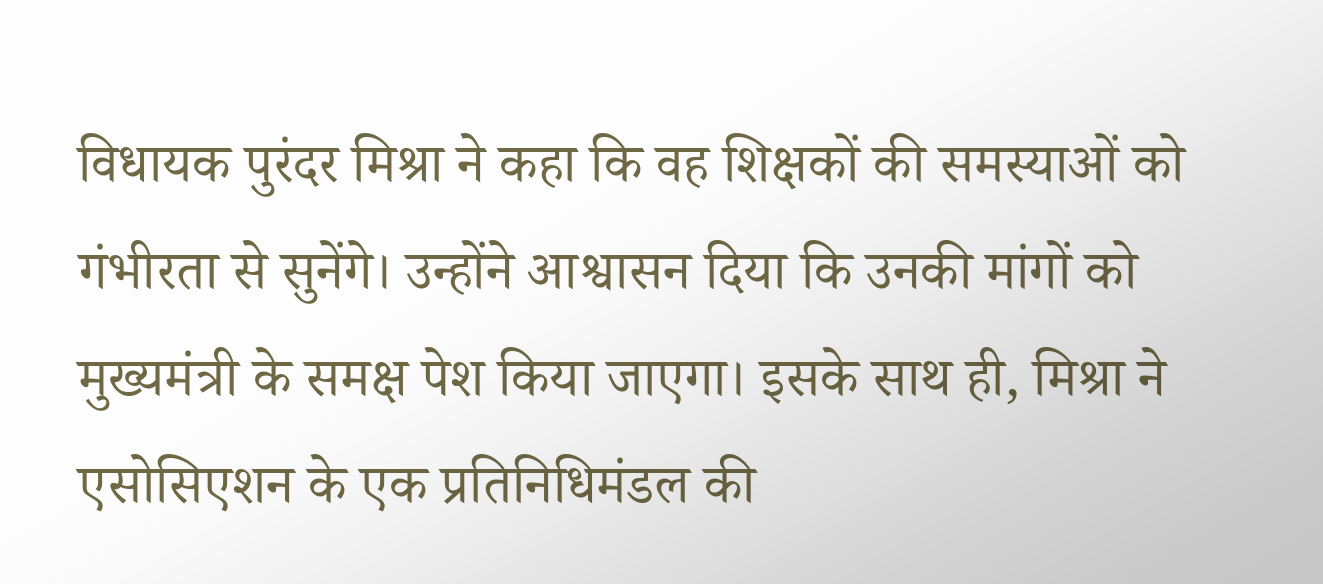विधायक पुरंदर मिश्रा ने कहा कि वह शिक्षकों की समस्याओं को गंभीरता से सुनेंगे। उन्होंने आश्वासन दिया कि उनकी मांगों को मुख्यमंत्री के समक्ष पेश किया जाएगा। इसके साथ ही, मिश्रा ने एसोसिएशन के एक प्रतिनिधिमंडल की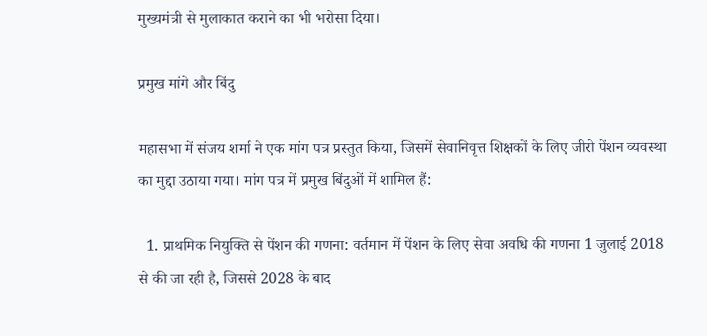मुख्यमंत्री से मुलाकात कराने का भी भरोसा दिया।

प्रमुख मांगे और बिंदु

महासभा में संजय शर्मा ने एक मांग पत्र प्रस्तुत किया, जिसमें सेवानिवृत्त शिक्षकों के लिए जीरो पेंशन व्यवस्था का मुद्दा उठाया गया। मांग पत्र में प्रमुख बिंदुओं में शामिल हैं:

  1. प्राथमिक नियुक्ति से पेंशन की गणना: वर्तमान में पेंशन के लिए सेवा अवधि की गणना 1 जुलाई 2018 से की जा रही है, जिससे 2028 के बाद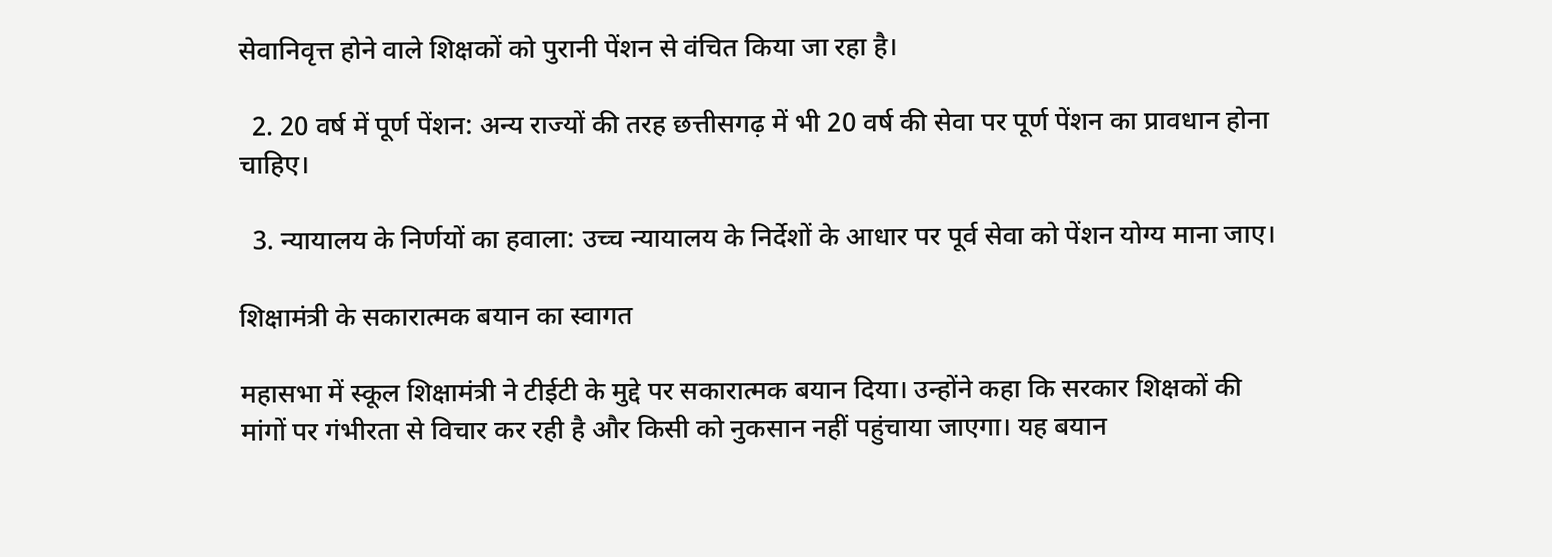सेवानिवृत्त होने वाले शिक्षकों को पुरानी पेंशन से वंचित किया जा रहा है।

  2. 20 वर्ष में पूर्ण पेंशन: अन्य राज्यों की तरह छत्तीसगढ़ में भी 20 वर्ष की सेवा पर पूर्ण पेंशन का प्रावधान होना चाहिए।

  3. न्यायालय के निर्णयों का हवाला: उच्च न्यायालय के निर्देशों के आधार पर पूर्व सेवा को पेंशन योग्य माना जाए।

शिक्षामंत्री के सकारात्मक बयान का स्वागत

महासभा में स्कूल शिक्षामंत्री ने टीईटी के मुद्दे पर सकारात्मक बयान दिया। उन्होंने कहा कि सरकार शिक्षकों की मांगों पर गंभीरता से विचार कर रही है और किसी को नुकसान नहीं पहुंचाया जाएगा। यह बयान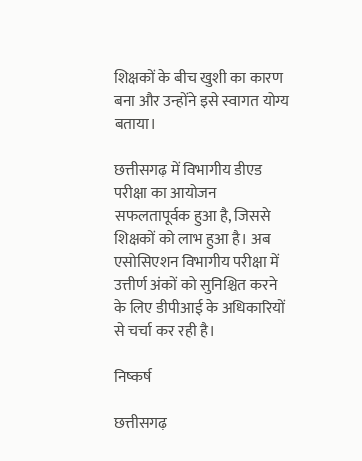शिक्षकों के बीच खुशी का कारण बना और उन्होंने इसे स्वागत योग्य बताया।

छत्तीसगढ़ में विभागीय डीएड परीक्षा का आयोजन सफलतापूर्वक हुआ है, जिससे शिक्षकों को लाभ हुआ है। अब एसोसिएशन विभागीय परीक्षा में उत्तीर्ण अंकों को सुनिश्चित करने के लिए डीपीआई के अधिकारियों से चर्चा कर रही है।

निष्कर्ष

छत्तीसगढ़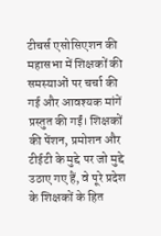टीचर्स एसोसिएशन की महासभा में शिक्षकों की समस्याओं पर चर्चा की गई और आवश्यक मांगें प्रस्तुत की गईं। शिक्षकों की पेंशन, प्रमोशन और टीईटी के मुद्दे पर जो मुद्दे उठाए गए हैं, वे पूरे प्रदेश के शिक्षकों के हित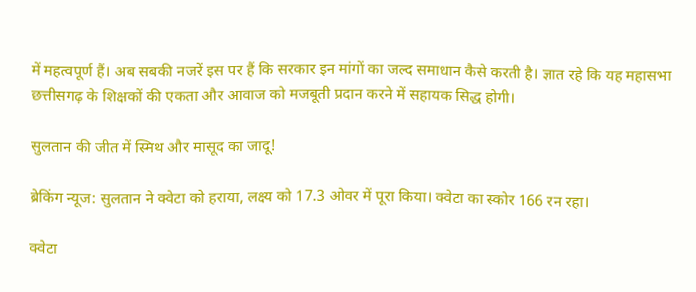में महत्वपूर्ण हैं। अब सबकी नजरें इस पर हैं कि सरकार इन मांगों का जल्द समाधान कैसे करती है। ज्ञात रहे कि यह महासभा छत्तीसगढ़ के शिक्षकों की एकता और आवाज को मजबूती प्रदान करने में सहायक सिद्ध होगी।

सुलतान की जीत में स्मिथ और मासूद का जादू!

ब्रेकिंग न्यूज: सुलतान ने क्वेटा को हराया, लक्ष्य को 17.3 ओवर में पूरा किया। क्वेटा का स्कोर 166 रन रहा।

क्वेटा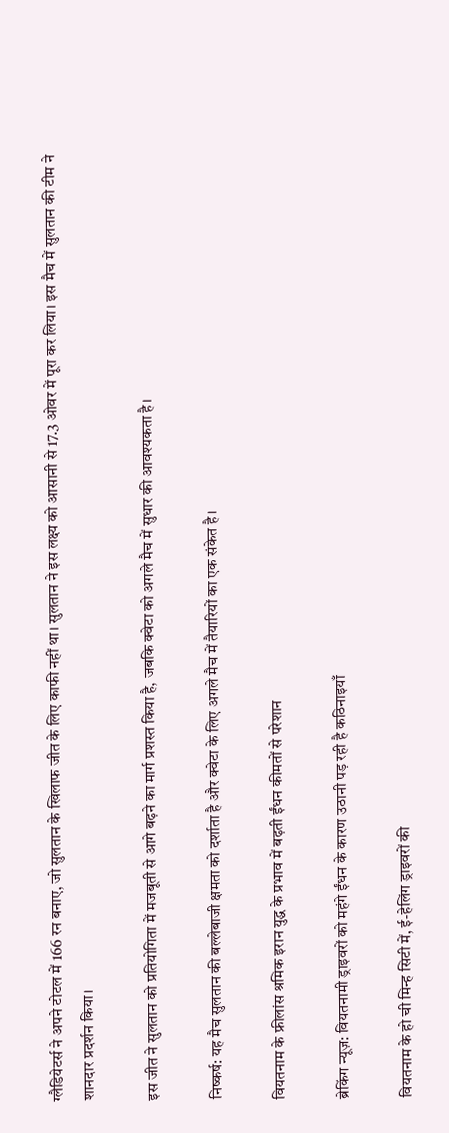ग्लैडियेटर्स ने अपने टोटल में 166 रन बनाए, जो सुलतान के खिलाफ जीत के लिए काफी नहीं था। सुलतान ने इस लक्ष्य को आसानी से 17.3 ओवर में पूरा कर लिया। इस मैच में सुलतान की टीम ने शानदार प्रदर्शन किया।

इस जीत ने सुलतान को प्रतियोगिता में मजबूती से आगे बढ़ने का मार्ग प्रशस्त किया है, जबकि क्वेटा को अगले मैच में सुधार की आवश्यकता है।

निष्कर्ष: यह मैच सुलतान की बल्लेबाजी क्षमता को दर्शाता है और क्वेटा के लिए अगले मैच में तैयारियों का एक संकेत है।

वियतनाम के फ्रीलांस श्रमिक इरान युद्ध के प्रभाव में बढ़ती ईंधन कीमतों से परेशान

ब्रेकिंग न्यूज़: वियतनामी ड्राइवरों को महंगे ईंधन के कारण उठानी पड़ रही है कठिनाइयाँ

वियतनाम के हो ची मिन्ह सिटी में, ई-हेलिंग ड्राइवरों की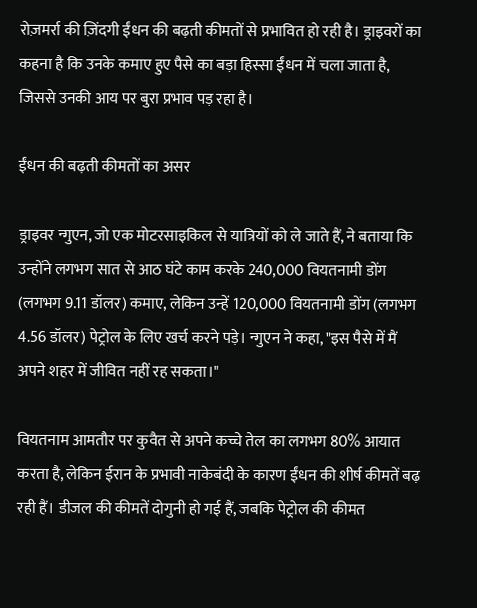रोज़मर्रा की ज़िंदगी ईंधन की बढ़ती कीमतों से प्रभावित हो रही है। ड्राइवरों का कहना है कि उनके कमाए हुए पैसे का बड़ा हिस्सा ईंधन में चला जाता है, जिससे उनकी आय पर बुरा प्रभाव पड़ रहा है।

ईंधन की बढ़ती कीमतों का असर

ड्राइवर न्गुएन, जो एक मोटरसाइकिल से यात्रियों को ले जाते हैं, ने बताया कि उन्होंने लगभग सात से आठ घंटे काम करके 240,000 वियतनामी डोंग (लगभग 9.11 डॉलर) कमाए, लेकिन उन्हें 120,000 वियतनामी डोंग (लगभग 4.56 डॉलर) पेट्रोल के लिए खर्च करने पड़े। न्गुएन ने कहा, "इस पैसे में मैं अपने शहर में जीवित नहीं रह सकता।"

वियतनाम आमतौर पर कुवैत से अपने कच्चे तेल का लगभग 80% आयात करता है, लेकिन ईरान के प्रभावी नाकेबंदी के कारण ईंधन की शीर्ष कीमतें बढ़ रही हैं। डीजल की कीमतें दोगुनी हो गई हैं, जबकि पेट्रोल की कीमत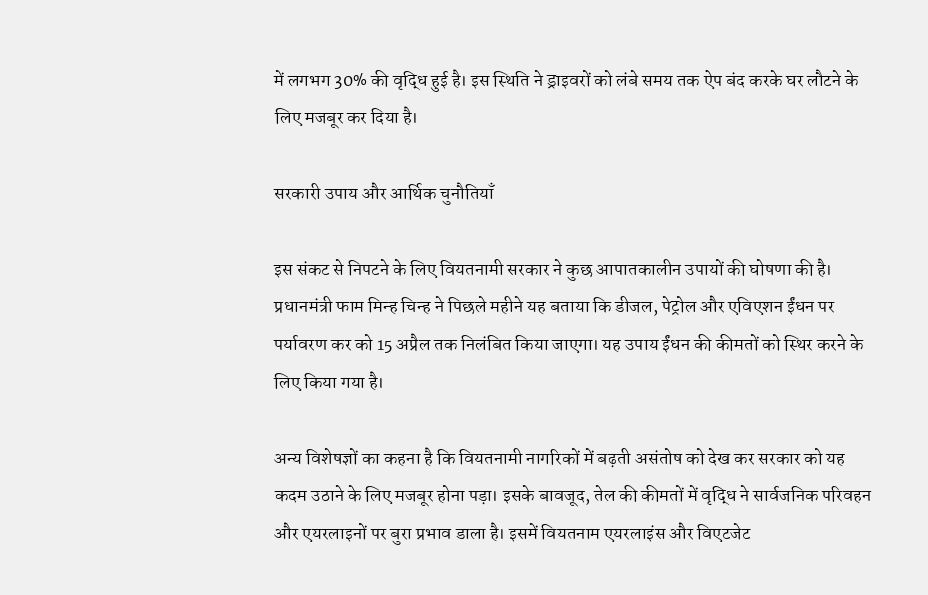में लगभग 30% की वृद्धि हुई है। इस स्थिति ने ड्राइवरों को लंबे समय तक ऐप बंद करके घर लौटने के लिए मजबूर कर दिया है।

सरकारी उपाय और आर्थिक चुनौतियाँ

इस संकट से निपटने के लिए वियतनामी सरकार ने कुछ आपातकालीन उपायों की घोषणा की है। प्रधानमंत्री फाम मिन्ह चिन्ह ने पिछले महीने यह बताया कि डीजल, पेट्रोल और एविएशन ईंधन पर पर्यावरण कर को 15 अप्रैल तक निलंबित किया जाएगा। यह उपाय ईंधन की कीमतों को स्थिर करने के लिए किया गया है।

अन्य विशेषज्ञों का कहना है कि वियतनामी नागरिकों में बढ़ती असंतोष को देख कर सरकार को यह कदम उठाने के लिए मजबूर होना पड़ा। इसके बावजूद, तेल की कीमतों में वृद्धि ने सार्वजनिक परिवहन और एयरलाइनों पर बुरा प्रभाव डाला है। इसमें वियतनाम एयरलाइंस और विएटजेट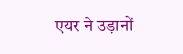एयर ने उड़ानों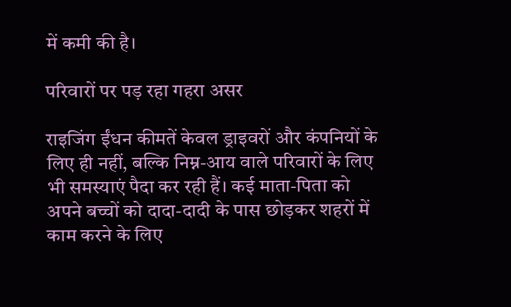में कमी की है।

परिवारों पर पड़ रहा गहरा असर

राइजिंग ईंधन कीमतें केवल ड्राइवरों और कंपनियों के लिए ही नहीं, बल्कि निम्न-आय वाले परिवारों के लिए भी समस्याएं पैदा कर रही हैं। कई माता-पिता को अपने बच्चों को दादा-दादी के पास छोड़कर शहरों में काम करने के लिए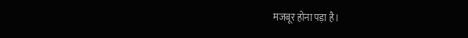मजबूर होना पड़ा है।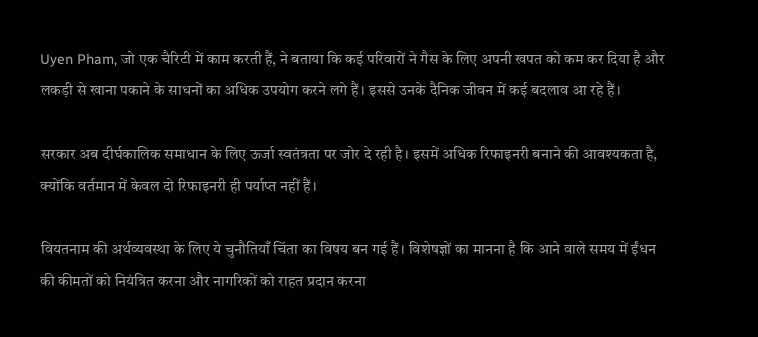Uyen Pham, जो एक चैरिटी में काम करती हैं, ने बताया कि कई परिवारों ने गैस के लिए अपनी खपत को कम कर दिया है और लकड़ी से खाना पकाने के साधनों का अधिक उपयोग करने लगे हैं। इससे उनके दैनिक जीवन में कई बदलाव आ रहे हैं।

सरकार अब दीर्घकालिक समाधान के लिए ऊर्जा स्वतंत्रता पर जोर दे रही है। इसमें अधिक रिफाइनरी बनाने की आवश्यकता है, क्योंकि वर्तमान में केवल दो रिफाइनरी ही पर्याप्त नहीं हैं।

वियतनाम की अर्थव्यवस्था के लिए ये चुनौतियाँ चिंता का विषय बन गई हैं। विशेषज्ञों का मानना है कि आने वाले समय में ईंधन की कीमतों को नियंत्रित करना और नागरिकों को राहत प्रदान करना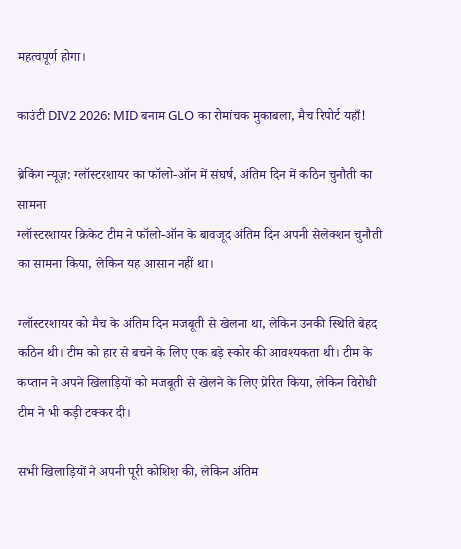महत्वपूर्ण होगा।

काउंटी DIV2 2026: MID बनाम GLO का रोमांचक मुकाबला, मैच रिपोर्ट यहाँ!

ब्रेकिंग न्यूज़: ग्लॉस्टरशायर का फॉलो-ऑन में संघर्ष, अंतिम दिन में कठिन चुनौती का सामना
ग्लॉस्टरशायर क्रिकेट टीम ने फॉलो-ऑन के बावजूद अंतिम दिन अपनी सेलेक्शन चुनौती का सामना किया, लेकिन यह आसान नहीं था।

ग्लॉस्टरशायर को मैच के अंतिम दिन मजबूती से खेलना था, लेकिन उनकी स्थिति बेहद कठिन थी। टीम को हार से बचने के लिए एक बड़े स्कोर की आवश्यकता थी। टीम के कप्तान ने अपने खिलाड़ियों को मजबूती से खेलने के लिए प्रेरित किया, लेकिन विरोधी टीम ने भी कड़ी टक्कर दी।

सभी खिलाड़ियों ने अपनी पूरी कोशिश की, लेकिन अंतिम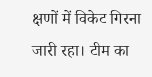क्षणों में विकेट गिरना जारी रहा। टीम का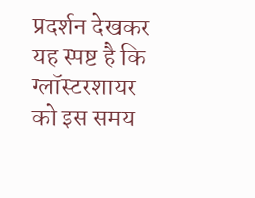प्रदर्शन देखकर यह स्पष्ट है कि ग्लॉस्टरशायर को इस समय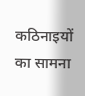कठिनाइयों का सामना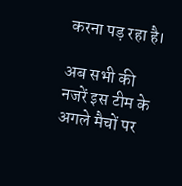करना पड़ रहा है।

अब सभी की नजरें इस टीम के अगले मैचों पर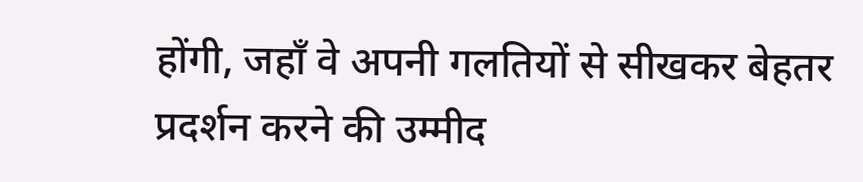होंगी, जहाँ वे अपनी गलतियों से सीखकर बेहतर प्रदर्शन करने की उम्मीद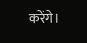करेंगे।